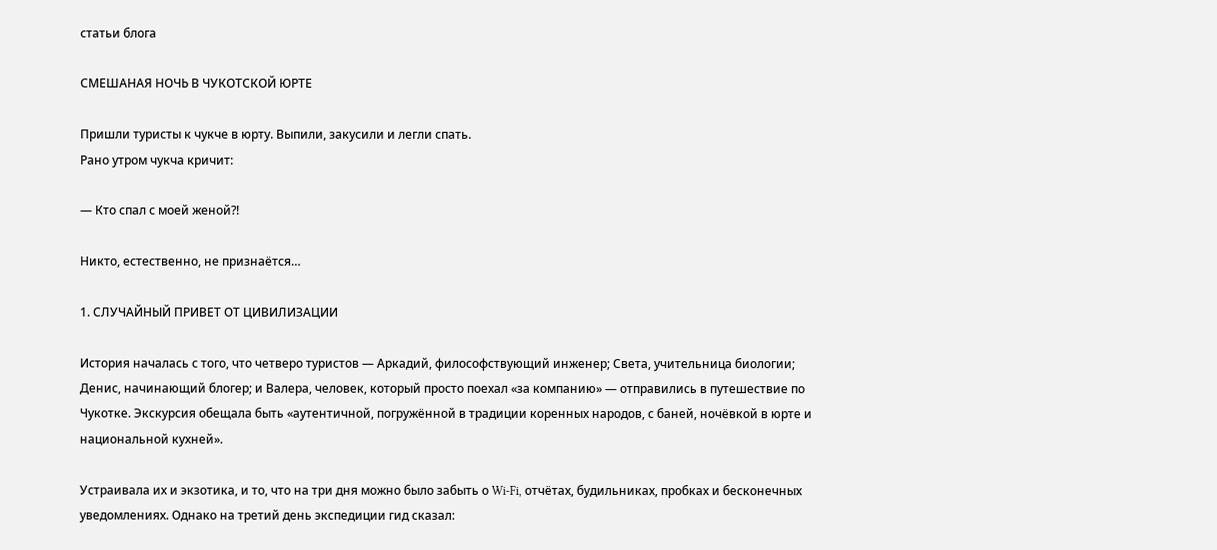статьи блога

СМЕШАНАЯ НОЧЬ В ЧУКОТСКОЙ ЮРТЕ

Пришли туристы к чукче в юрту. Выпили, закусили и легли спать.
Рано утром чукча кричит:

— Кто спал с моей женой?!

Никто, естественно, не признаётся…

1. СЛУЧАЙНЫЙ ПРИВЕТ ОТ ЦИВИЛИЗАЦИИ

История началась с того, что четверо туристов — Аркадий, философствующий инженер; Света, учительница биологии; Денис, начинающий блогер; и Валера, человек, который просто поехал «за компанию» — отправились в путешествие по Чукотке. Экскурсия обещала быть «аутентичной, погружённой в традиции коренных народов, с баней, ночёвкой в юрте и национальной кухней».

Устраивала их и экзотика, и то, что на три дня можно было забыть о Wi-Fi, отчётах, будильниках, пробках и бесконечных уведомлениях. Однако на третий день экспедиции гид сказал: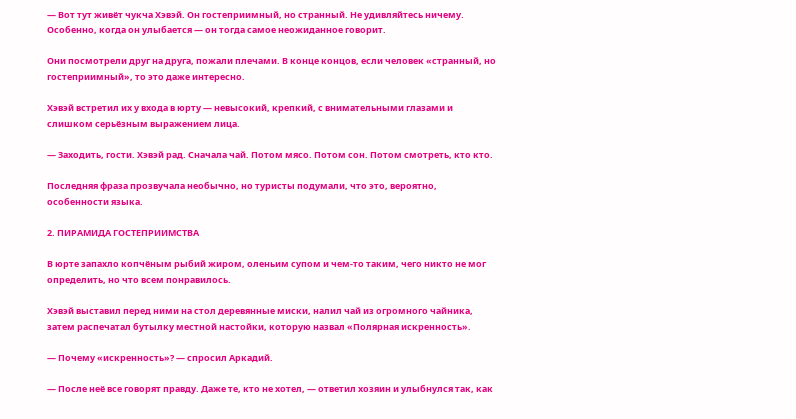— Вот тут живёт чукча Хэвэй. Он гостеприимный, но странный. Не удивляйтесь ничему. Особенно, когда он улыбается — он тогда самое неожиданное говорит.

Они посмотрели друг на друга, пожали плечами. В конце концов, если человек «странный, но гостеприимный», то это даже интересно.

Хэвэй встретил их у входа в юрту — невысокий, крепкий, с внимательными глазами и слишком серьёзным выражением лица.

— Заходить, гости. Хэвэй рад. Сначала чай. Потом мясо. Потом сон. Потом смотреть, кто кто.

Последняя фраза прозвучала необычно, но туристы подумали, что это, вероятно, особенности языка.

2. ПИРАМИДА ГОСТЕПРИИМСТВА

В юрте запахло копчёным рыбий жиром, оленьим супом и чем-то таким, чего никто не мог определить, но что всем понравилось.

Хэвэй выставил перед ними на стол деревянные миски, налил чай из огромного чайника, затем распечатал бутылку местной настойки, которую назвал «Полярная искренность».

— Почему «искренность»? — спросил Аркадий.

— После неё все говорят правду. Даже те, кто не хотел, — ответил хозяин и улыбнулся так, как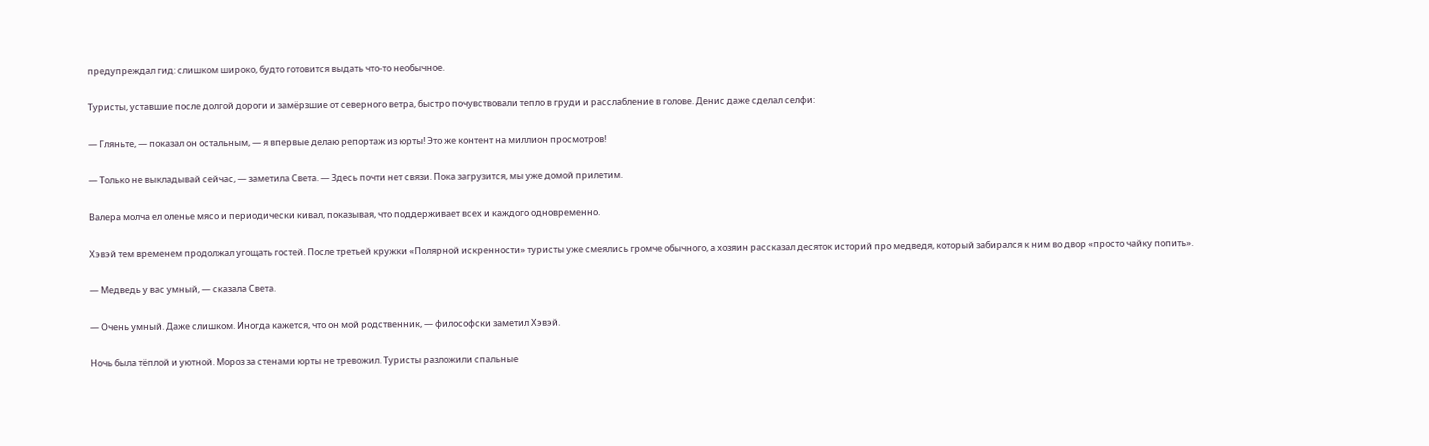предупреждал гид: слишком широко, будто готовится выдать что-то необычное.

Туристы, уставшие после долгой дороги и замёрзшие от северного ветра, быстро почувствовали тепло в груди и расслабление в голове. Денис даже сделал селфи:

— Гляньте, — показал он остальным, — я впервые делаю репортаж из юрты! Это же контент на миллион просмотров!

— Только не выкладывай сейчас, — заметила Света. — Здесь почти нет связи. Пока загрузится, мы уже домой прилетим.

Валера молча ел оленье мясо и периодически кивал, показывая, что поддерживает всех и каждого одновременно.

Хэвэй тем временем продолжал угощать гостей. После третьей кружки «Полярной искренности» туристы уже смеялись громче обычного, а хозяин рассказал десяток историй про медведя, который забирался к ним во двор «просто чайку попить».

— Медведь у вас умный, — сказала Света.

— Очень умный. Даже слишком. Иногда кажется, что он мой родственник, — философски заметил Хэвэй.

Ночь была тёплой и уютной. Мороз за стенами юрты не тревожил. Туристы разложили спальные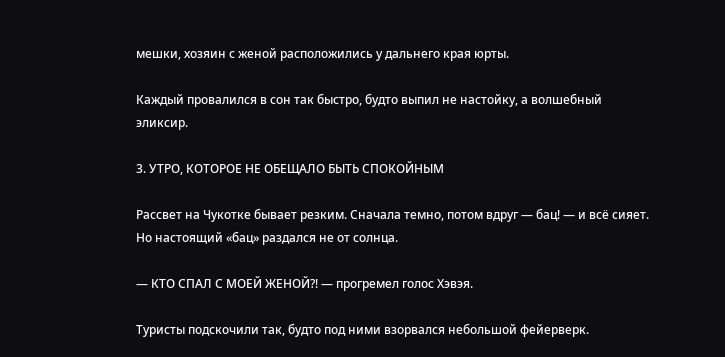мешки, хозяин с женой расположились у дальнего края юрты.

Каждый провалился в сон так быстро, будто выпил не настойку, а волшебный эликсир.

3. УТРО, КОТОРОЕ НЕ ОБЕЩАЛО БЫТЬ СПОКОЙНЫМ

Рассвет на Чукотке бывает резким. Сначала темно, потом вдруг — бац! — и всё сияет. Но настоящий «бац» раздался не от солнца.

— КТО СПАЛ С МОЕЙ ЖЕНОЙ?! — прогремел голос Хэвэя.

Туристы подскочили так, будто под ними взорвался небольшой фейерверк.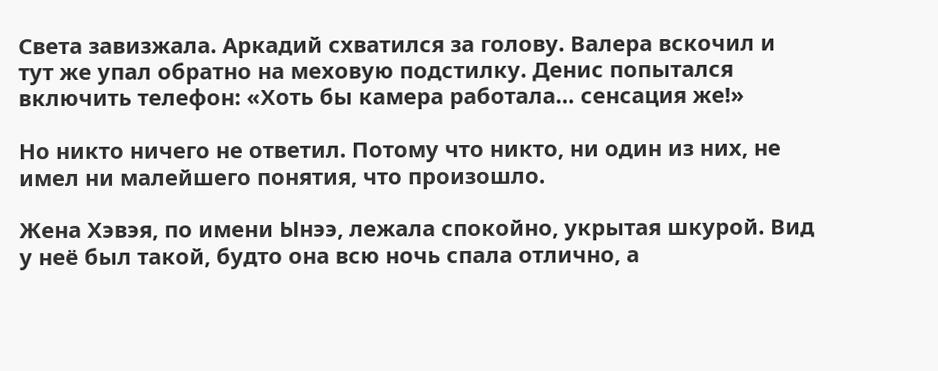Света завизжала. Аркадий схватился за голову. Валера вскочил и тут же упал обратно на меховую подстилку. Денис попытался включить телефон: «Хоть бы камера работала… сенсация же!»

Но никто ничего не ответил. Потому что никто, ни один из них, не имел ни малейшего понятия, что произошло.

Жена Хэвэя, по имени Ынээ, лежала спокойно, укрытая шкурой. Вид у неё был такой, будто она всю ночь спала отлично, а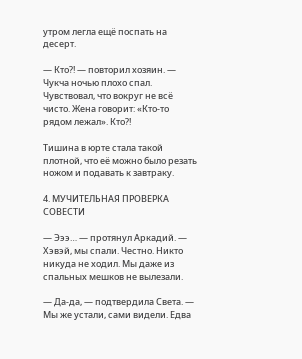утром легла ещё поспать на десерт.

— Кто?! — повторил хозяин. — Чукча ночью плохо спал. Чувствовал, что вокруг не всё чисто. Жена говорит: «Кто-то рядом лежал». Кто?!

Тишина в юрте стала такой плотной, что её можно было резать ножом и подавать к завтраку.

4. МУЧИТЕЛЬНАЯ ПРОВЕРКА СОВЕСТИ

— Эээ… — протянул Аркадий. — Хэвэй, мы спали. Честно. Никто никуда не ходил. Мы даже из спальных мешков не вылезали.

— Да-да, — подтвердила Света. — Мы же устали, сами видели. Едва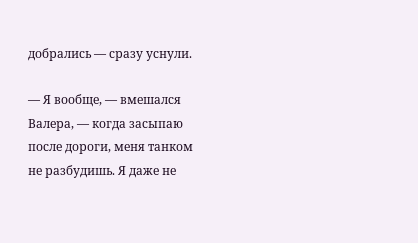добрались — сразу уснули.

— Я вообще, — вмешался Валера, — когда засыпаю после дороги, меня танком не разбудишь. Я даже не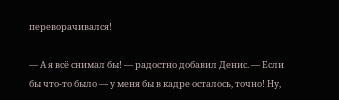переворачивался!

— А я всё снимал бы! — радостно добавил Денис. — Если бы что-то было — у меня бы в кадре осталось, точно! Ну,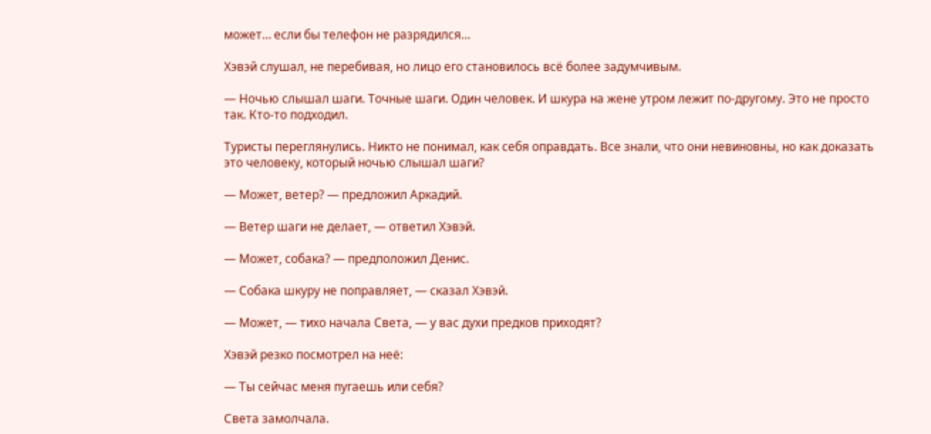может… если бы телефон не разрядился…

Хэвэй слушал, не перебивая, но лицо его становилось всё более задумчивым.

— Ночью слышал шаги. Точные шаги. Один человек. И шкура на жене утром лежит по-другому. Это не просто так. Кто-то подходил.

Туристы переглянулись. Никто не понимал, как себя оправдать. Все знали, что они невиновны, но как доказать это человеку, который ночью слышал шаги?

— Может, ветер? — предложил Аркадий.

— Ветер шаги не делает, — ответил Хэвэй.

— Может, собака? — предположил Денис.

— Собака шкуру не поправляет, — сказал Хэвэй.

— Может, — тихо начала Света, — у вас духи предков приходят?

Хэвэй резко посмотрел на неё:

— Ты сейчас меня пугаешь или себя?

Света замолчала.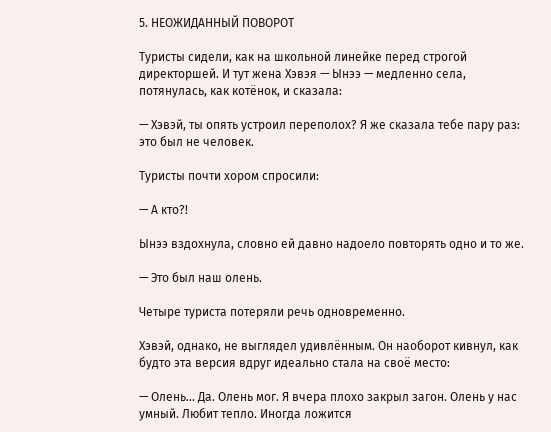5. НЕОЖИДАННЫЙ ПОВОРОТ

Туристы сидели, как на школьной линейке перед строгой директоршей. И тут жена Хэвэя — Ынээ — медленно села, потянулась, как котёнок, и сказала:

— Хэвэй, ты опять устроил переполох? Я же сказала тебе пару раз: это был не человек.

Туристы почти хором спросили:

— А кто?!

Ынээ вздохнула, словно ей давно надоело повторять одно и то же.

— Это был наш олень.

Четыре туриста потеряли речь одновременно.

Хэвэй, однако, не выглядел удивлённым. Он наоборот кивнул, как будто эта версия вдруг идеально стала на своё место:

— Олень… Да. Олень мог. Я вчера плохо закрыл загон. Олень у нас умный. Любит тепло. Иногда ложится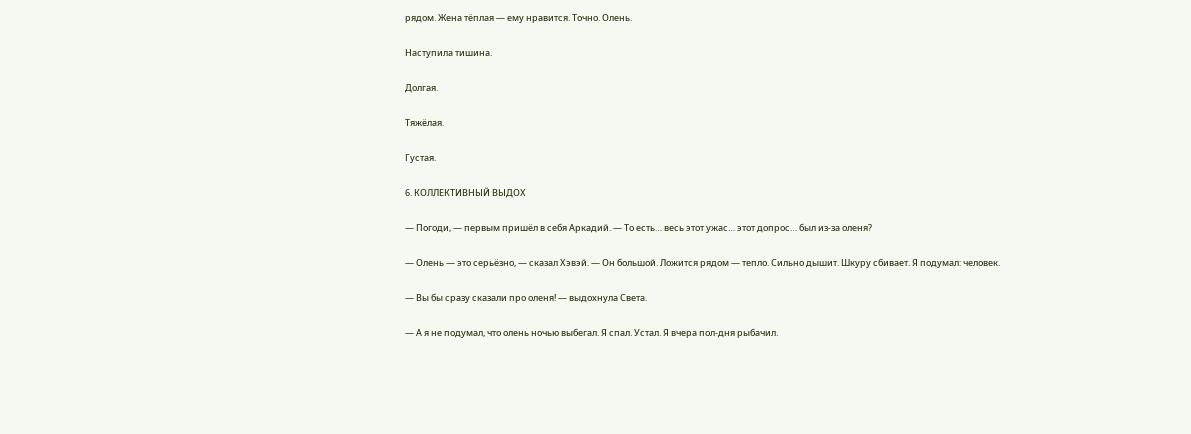рядом. Жена тёплая — ему нравится. Точно. Олень.

Наступила тишина.

Долгая.

Тяжёлая.

Густая.

6. КОЛЛЕКТИВНЫЙ ВЫДОХ

— Погоди, — первым пришёл в себя Аркадий. — То есть… весь этот ужас… этот допрос… был из-за оленя?

— Олень — это серьёзно, — сказал Хэвэй. — Он большой. Ложится рядом — тепло. Сильно дышит. Шкуру сбивает. Я подумал: человек.

— Вы бы сразу сказали про оленя! — выдохнула Света.

— А я не подумал, что олень ночью выбегал. Я спал. Устал. Я вчера пол-дня рыбачил.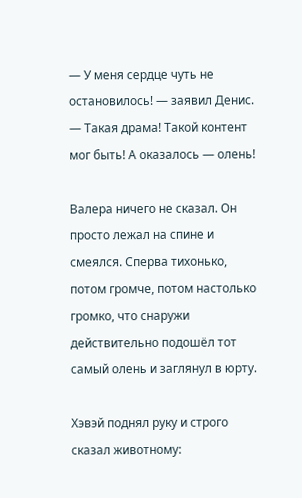— У меня сердце чуть не остановилось! — заявил Денис. — Такая драма! Такой контент мог быть! А оказалось — олень!

Валера ничего не сказал. Он просто лежал на спине и смеялся. Сперва тихонько, потом громче, потом настолько громко, что снаружи действительно подошёл тот самый олень и заглянул в юрту.

Хэвэй поднял руку и строго сказал животному: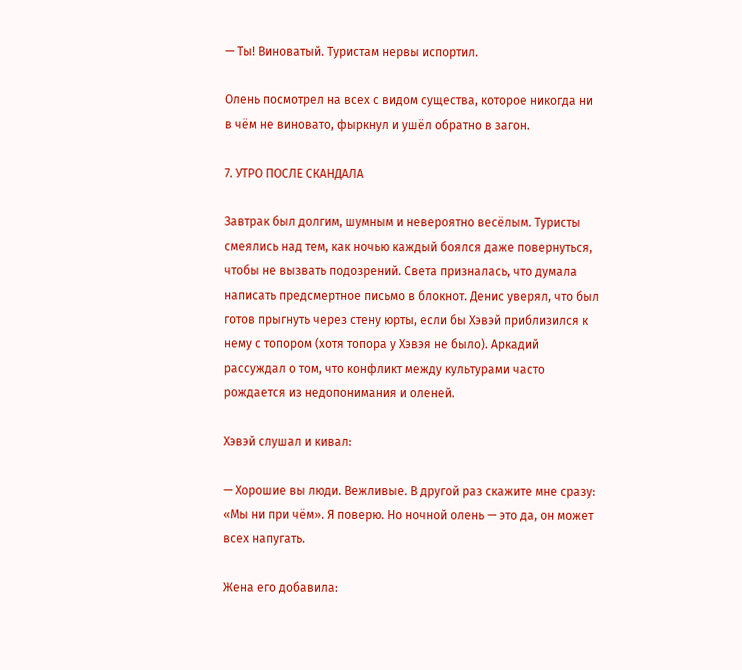— Ты! Виноватый. Туристам нервы испортил.

Олень посмотрел на всех с видом существа, которое никогда ни в чём не виновато, фыркнул и ушёл обратно в загон.

7. УТРО ПОСЛЕ СКАНДАЛА

Завтрак был долгим, шумным и невероятно весёлым. Туристы смеялись над тем, как ночью каждый боялся даже повернуться, чтобы не вызвать подозрений. Света призналась, что думала написать предсмертное письмо в блокнот. Денис уверял, что был готов прыгнуть через стену юрты, если бы Хэвэй приблизился к нему с топором (хотя топора у Хэвэя не было). Аркадий рассуждал о том, что конфликт между культурами часто рождается из недопонимания и оленей.

Хэвэй слушал и кивал:

— Хорошие вы люди. Вежливые. В другой раз скажите мне сразу: «Мы ни при чём». Я поверю. Но ночной олень — это да, он может всех напугать.

Жена его добавила: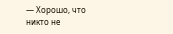— Хорошо, что никто не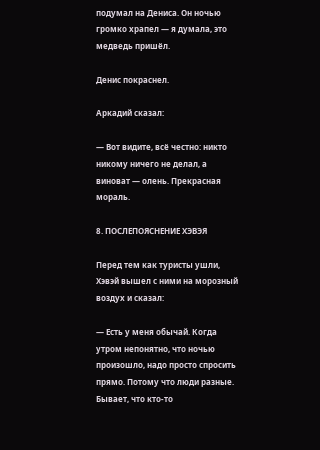подумал на Дениса. Он ночью громко храпел — я думала, это медведь пришёл.

Денис покраснел.

Аркадий сказал:

— Вот видите, всё честно: никто никому ничего не делал, а виноват — олень. Прекрасная мораль.

8. ПОСЛЕПОЯСНЕНИЕ ХЭВЭЯ

Перед тем как туристы ушли, Хэвэй вышел с ними на морозный воздух и сказал:

— Есть у меня обычай. Когда утром непонятно, что ночью произошло, надо просто спросить прямо. Потому что люди разные. Бывает, что кто-то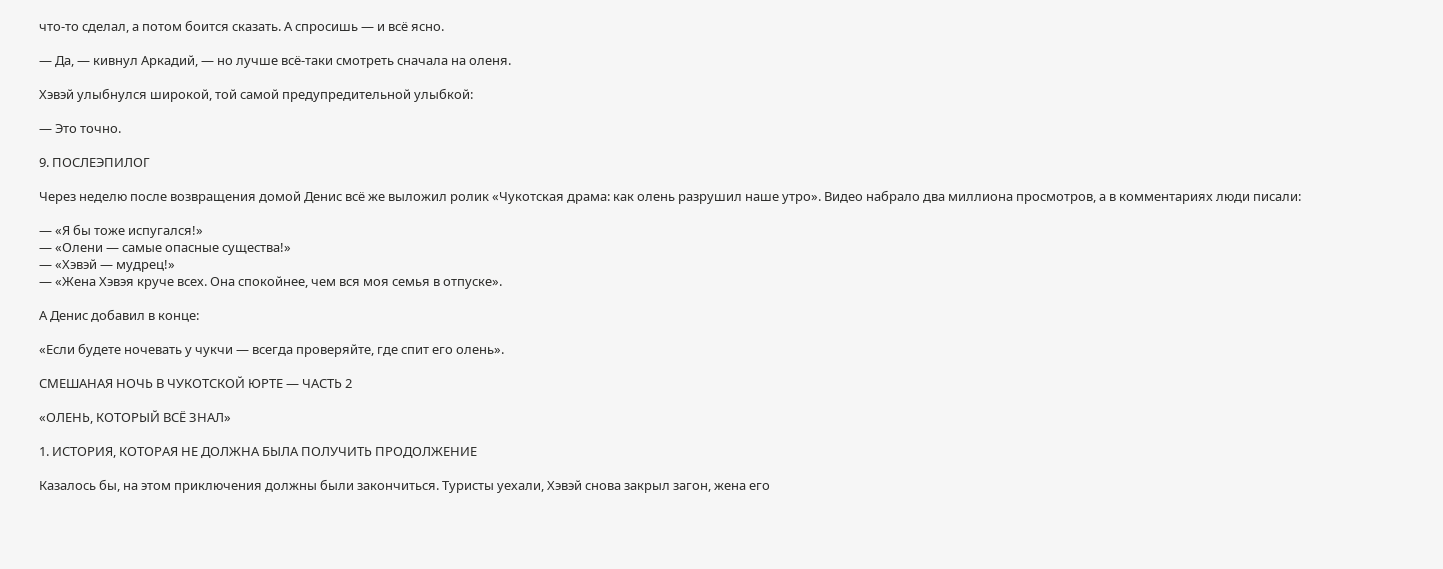что-то сделал, а потом боится сказать. А спросишь — и всё ясно.

— Да, — кивнул Аркадий, — но лучше всё-таки смотреть сначала на оленя.

Хэвэй улыбнулся широкой, той самой предупредительной улыбкой:

— Это точно.

9. ПОСЛЕЭПИЛОГ

Через неделю после возвращения домой Денис всё же выложил ролик «Чукотская драма: как олень разрушил наше утро». Видео набрало два миллиона просмотров, а в комментариях люди писали:

— «Я бы тоже испугался!»
— «Олени — самые опасные существа!»
— «Хэвэй — мудрец!»
— «Жена Хэвэя круче всех. Она спокойнее, чем вся моя семья в отпуске».

А Денис добавил в конце:

«Если будете ночевать у чукчи — всегда проверяйте, где спит его олень».

СМЕШАНАЯ НОЧЬ В ЧУКОТСКОЙ ЮРТЕ — ЧАСТЬ 2

«ОЛЕНЬ, КОТОРЫЙ ВСЁ ЗНАЛ»

1. ИСТОРИЯ, КОТОРАЯ НЕ ДОЛЖНА БЫЛА ПОЛУЧИТЬ ПРОДОЛЖЕНИЕ

Казалось бы, на этом приключения должны были закончиться. Туристы уехали, Хэвэй снова закрыл загон, жена его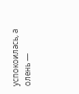успокоилась, а олень —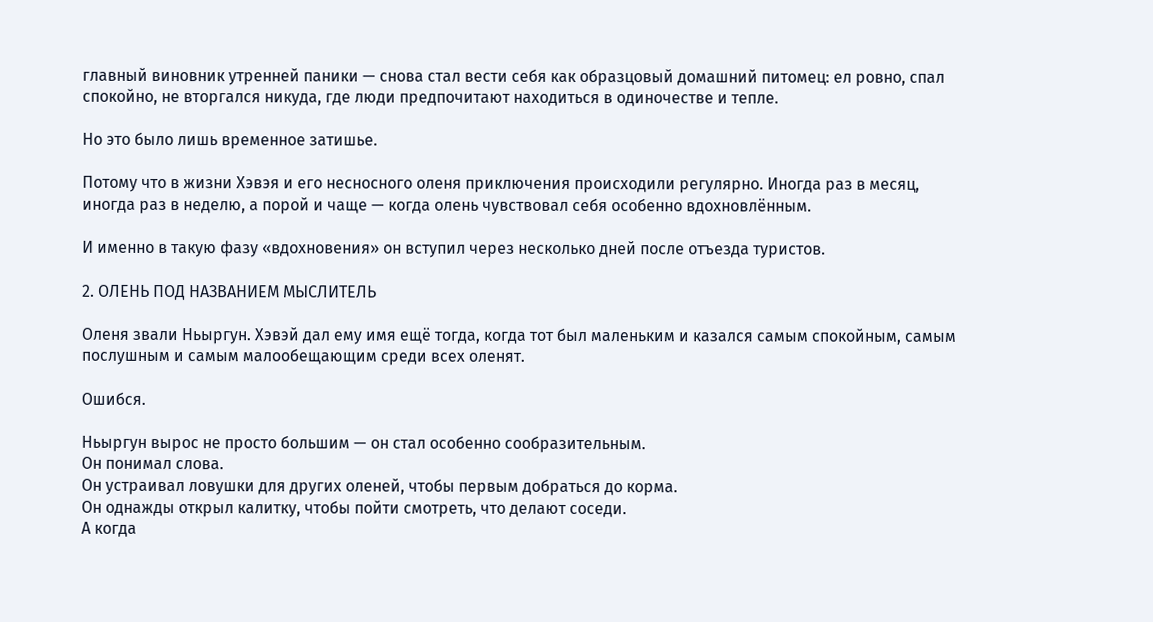главный виновник утренней паники — снова стал вести себя как образцовый домашний питомец: ел ровно, спал спокойно, не вторгался никуда, где люди предпочитают находиться в одиночестве и тепле.

Но это было лишь временное затишье.

Потому что в жизни Хэвэя и его несносного оленя приключения происходили регулярно. Иногда раз в месяц, иногда раз в неделю, а порой и чаще — когда олень чувствовал себя особенно вдохновлённым.

И именно в такую фазу «вдохновения» он вступил через несколько дней после отъезда туристов.

2. ОЛЕНЬ ПОД НАЗВАНИЕМ МЫСЛИТЕЛЬ

Оленя звали Ньыргун. Хэвэй дал ему имя ещё тогда, когда тот был маленьким и казался самым спокойным, самым послушным и самым малообещающим среди всех оленят.

Ошибся.

Ньыргун вырос не просто большим — он стал особенно сообразительным.
Он понимал слова.
Он устраивал ловушки для других оленей, чтобы первым добраться до корма.
Он однажды открыл калитку, чтобы пойти смотреть, что делают соседи.
А когда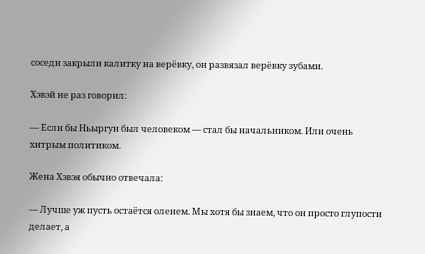соседи закрыли калитку на верёвку, он развязал верёвку зубами.

Хэвэй не раз говорил:

— Если бы Ньыргун был человеком — стал бы начальником. Или очень хитрым политиком.

Жена Хэвэя обычно отвечала:

— Лучше уж пусть остаётся оленем. Мы хотя бы знаем, что он просто глупости делает, а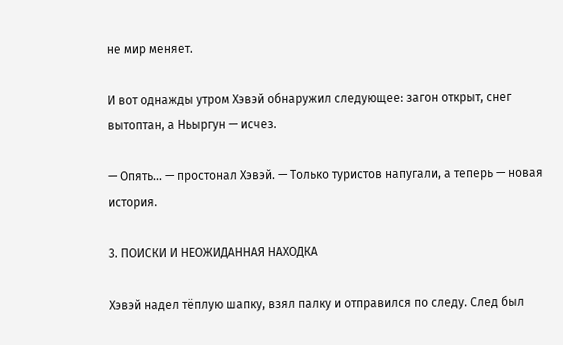не мир меняет.

И вот однажды утром Хэвэй обнаружил следующее: загон открыт, снег вытоптан, а Ньыргун — исчез.

— Опять… — простонал Хэвэй. — Только туристов напугали, а теперь — новая история.

3. ПОИСКИ И НЕОЖИДАННАЯ НАХОДКА

Хэвэй надел тёплую шапку, взял палку и отправился по следу. След был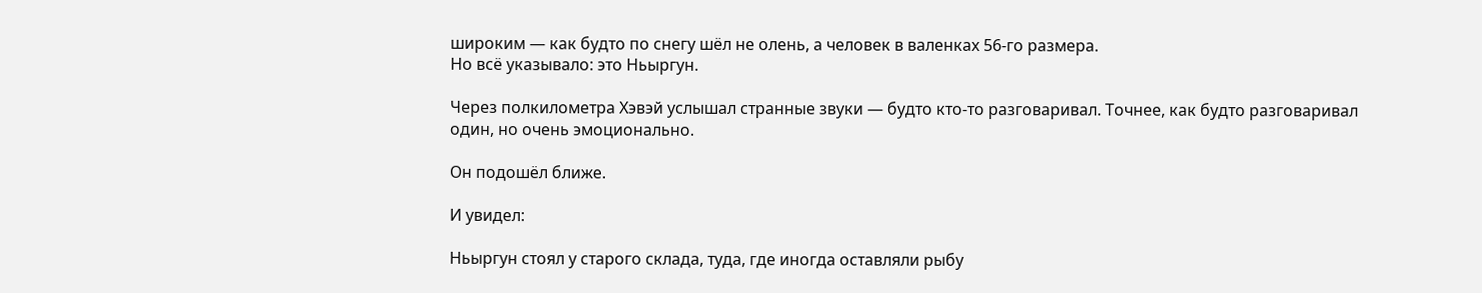широким — как будто по снегу шёл не олень, а человек в валенках 56-го размера.
Но всё указывало: это Ньыргун.

Через полкилометра Хэвэй услышал странные звуки — будто кто-то разговаривал. Точнее, как будто разговаривал один, но очень эмоционально.

Он подошёл ближе.

И увидел:

Ньыргун стоял у старого склада, туда, где иногда оставляли рыбу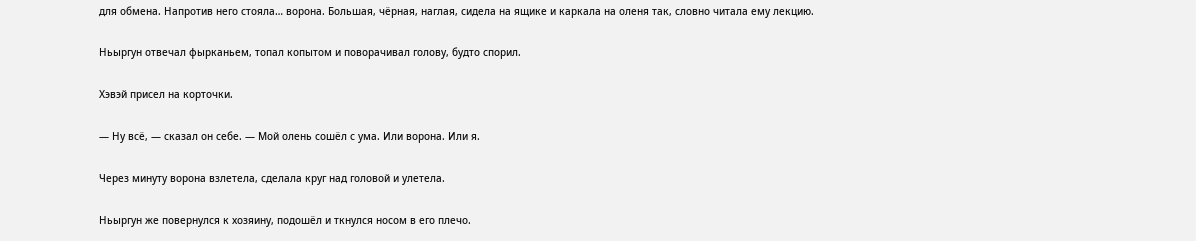для обмена. Напротив него стояла… ворона. Большая, чёрная, наглая, сидела на ящике и каркала на оленя так, словно читала ему лекцию.

Ньыргун отвечал фырканьем, топал копытом и поворачивал голову, будто спорил.

Хэвэй присел на корточки.

— Ну всё, — сказал он себе. — Мой олень сошёл с ума. Или ворона. Или я.

Через минуту ворона взлетела, сделала круг над головой и улетела.

Ньыргун же повернулся к хозяину, подошёл и ткнулся носом в его плечо.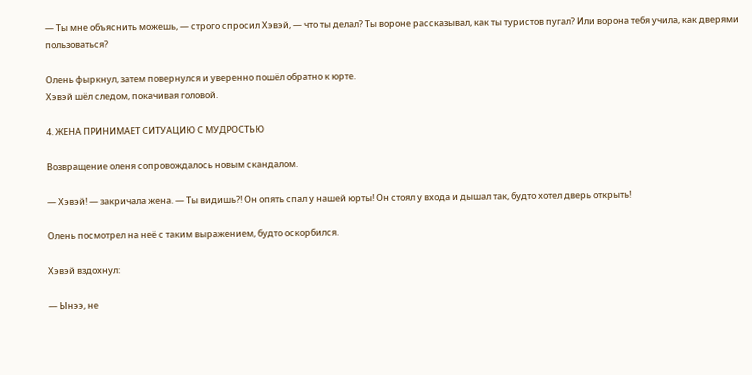— Ты мне объяснить можешь, — строго спросил Хэвэй, — что ты делал? Ты вороне рассказывал, как ты туристов пугал? Или ворона тебя учила, как дверями пользоваться?

Олень фыркнул, затем повернулся и уверенно пошёл обратно к юрте.
Хэвэй шёл следом, покачивая головой.

4. ЖЕНА ПРИНИМАЕТ СИТУАЦИЮ С МУДРОСТЬЮ

Возвращение оленя сопровождалось новым скандалом.

— Хэвэй! — закричала жена. — Ты видишь?! Он опять спал у нашей юрты! Он стоял у входа и дышал так, будто хотел дверь открыть!

Олень посмотрел на неё с таким выражением, будто оскорбился.

Хэвэй вздохнул:

— Ынээ, не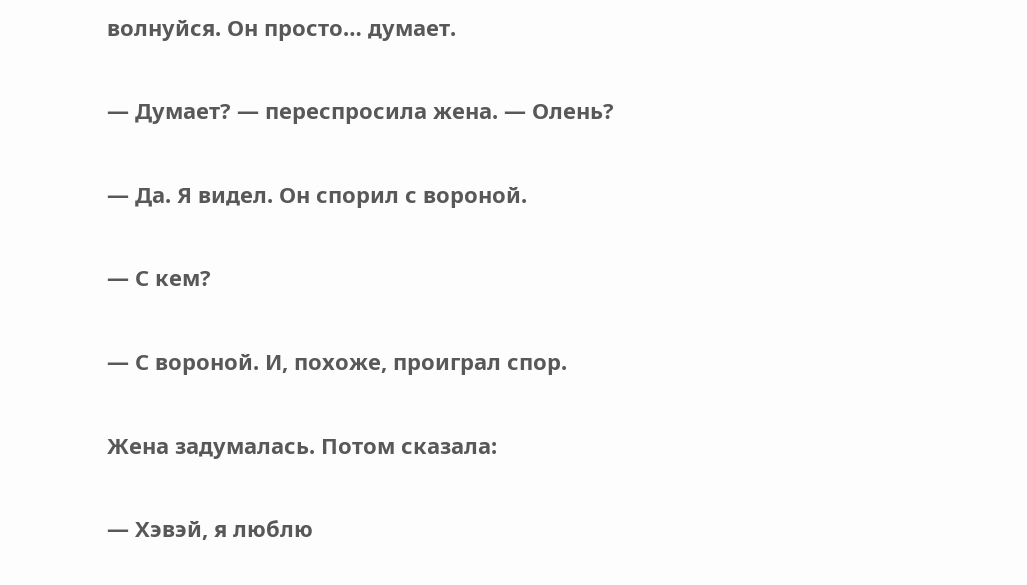волнуйся. Он просто… думает.

— Думает? — переспросила жена. — Олень?

— Да. Я видел. Он спорил с вороной.

— С кем?

— С вороной. И, похоже, проиграл спор.

Жена задумалась. Потом сказала:

— Хэвэй, я люблю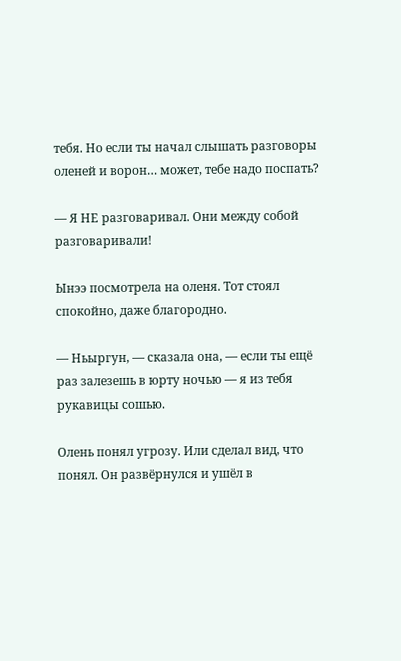тебя. Но если ты начал слышать разговоры оленей и ворон… может, тебе надо поспать?

— Я НЕ разговаривал. Они между собой разговаривали!

Ынээ посмотрела на оленя. Тот стоял спокойно, даже благородно.

— Ньыргун, — сказала она, — если ты ещё раз залезешь в юрту ночью — я из тебя рукавицы сошью.

Олень понял угрозу. Или сделал вид, что понял. Он развёрнулся и ушёл в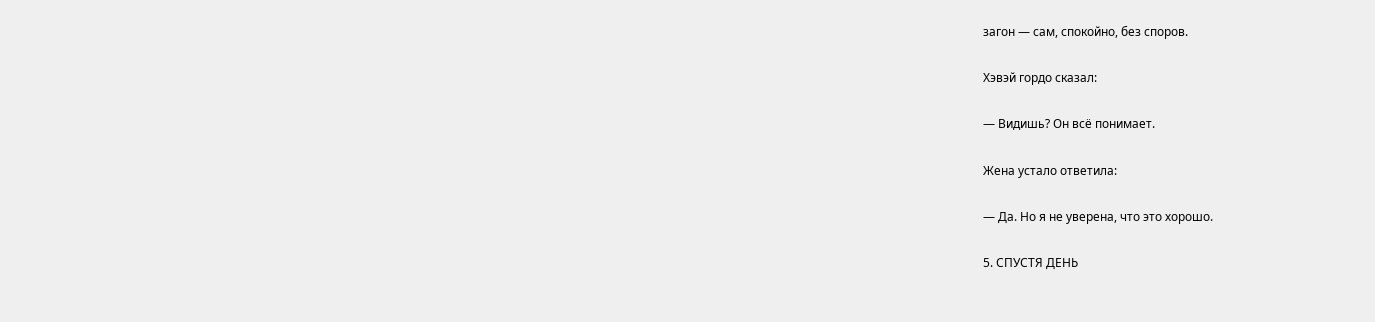загон — сам, спокойно, без споров.

Хэвэй гордо сказал:

— Видишь? Он всё понимает.

Жена устало ответила:

— Да. Но я не уверена, что это хорошо.

5. СПУСТЯ ДЕНЬ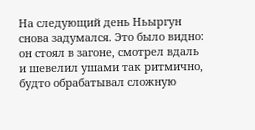На следующий день Ньыргун снова задумался. Это было видно: он стоял в загоне, смотрел вдаль и шевелил ушами так ритмично, будто обрабатывал сложную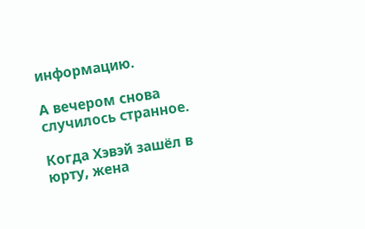информацию.

А вечером снова случилось странное.

Когда Хэвэй зашёл в юрту, жена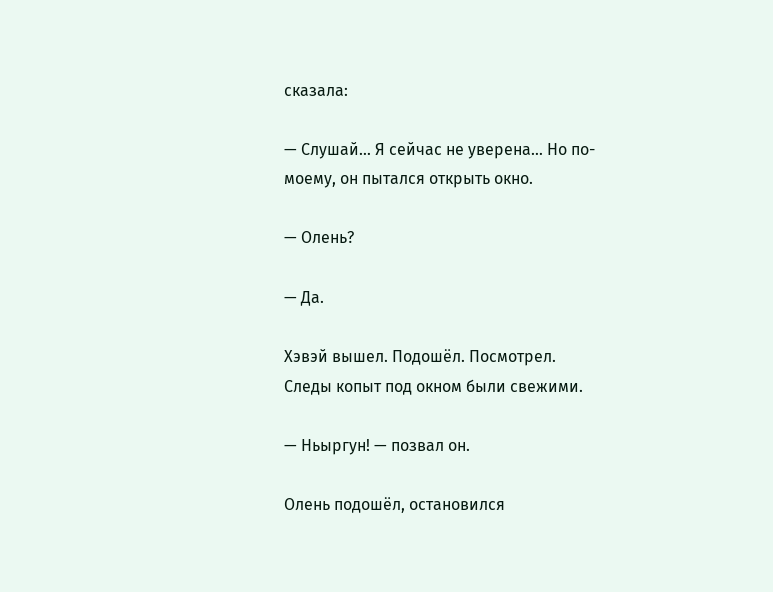сказала:

— Слушай… Я сейчас не уверена… Но по-моему, он пытался открыть окно.

— Олень?

— Да.

Хэвэй вышел. Подошёл. Посмотрел.
Следы копыт под окном были свежими.

— Ньыргун! — позвал он.

Олень подошёл, остановился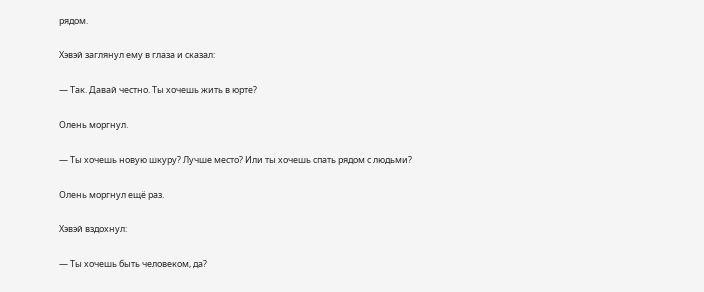рядом.

Хэвэй заглянул ему в глаза и сказал:

— Так. Давай честно. Ты хочешь жить в юрте?

Олень моргнул.

— Ты хочешь новую шкуру? Лучше место? Или ты хочешь спать рядом с людьми?

Олень моргнул ещё раз.

Хэвэй вздохнул:

— Ты хочешь быть человеком, да?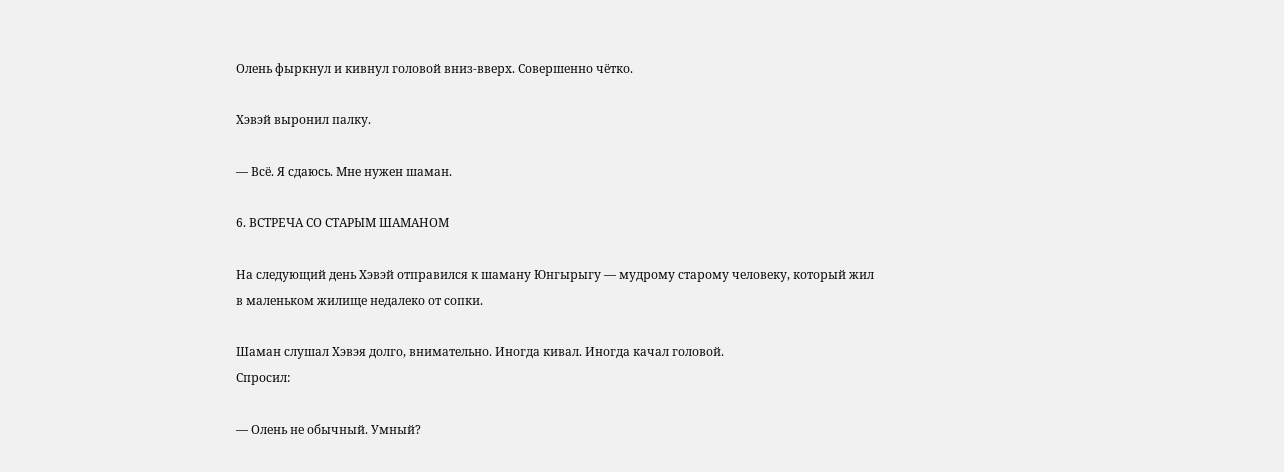Олень фыркнул и кивнул головой вниз-вверх. Совершенно чётко.

Хэвэй выронил палку.

— Всё. Я сдаюсь. Мне нужен шаман.

6. ВСТРЕЧА СО СТАРЫМ ШАМАНОМ

На следующий день Хэвэй отправился к шаману Юнгырыгу — мудрому старому человеку, который жил в маленьком жилище недалеко от сопки.

Шаман слушал Хэвэя долго, внимательно. Иногда кивал. Иногда качал головой.
Спросил:

— Олень не обычный. Умный?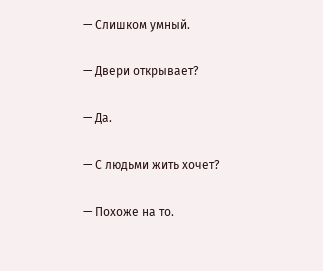— Слишком умный.

— Двери открывает?

— Да.

— С людьми жить хочет?

— Похоже на то.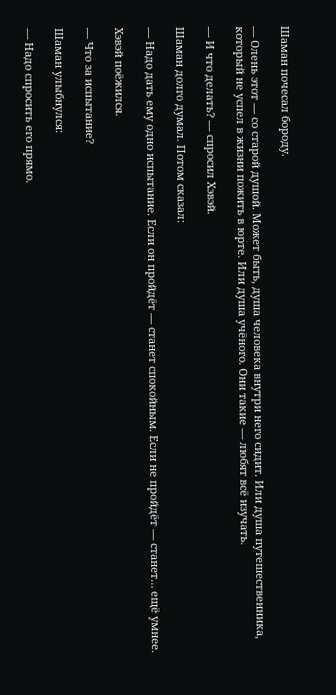Шаман почесал бороду.

— Олень этот — со старой душой. Может быть, душа человека внутри него сидит. Или душа путешественника, который не успел в жизни пожить в юрте. Или душа учёного. Они такие — любят всё изучать.

— И что делать? — спросил Хэвэй.

Шаман долго думал. Потом сказал:

— Надо дать ему одно испытание. Если он пройдёт — станет спокойным. Если не пройдёт — станет… ещё умнее.

Хэвэй поёжился.

— Что за испытание?

Шаман улыбнулся:

— Надо спросить его прямо.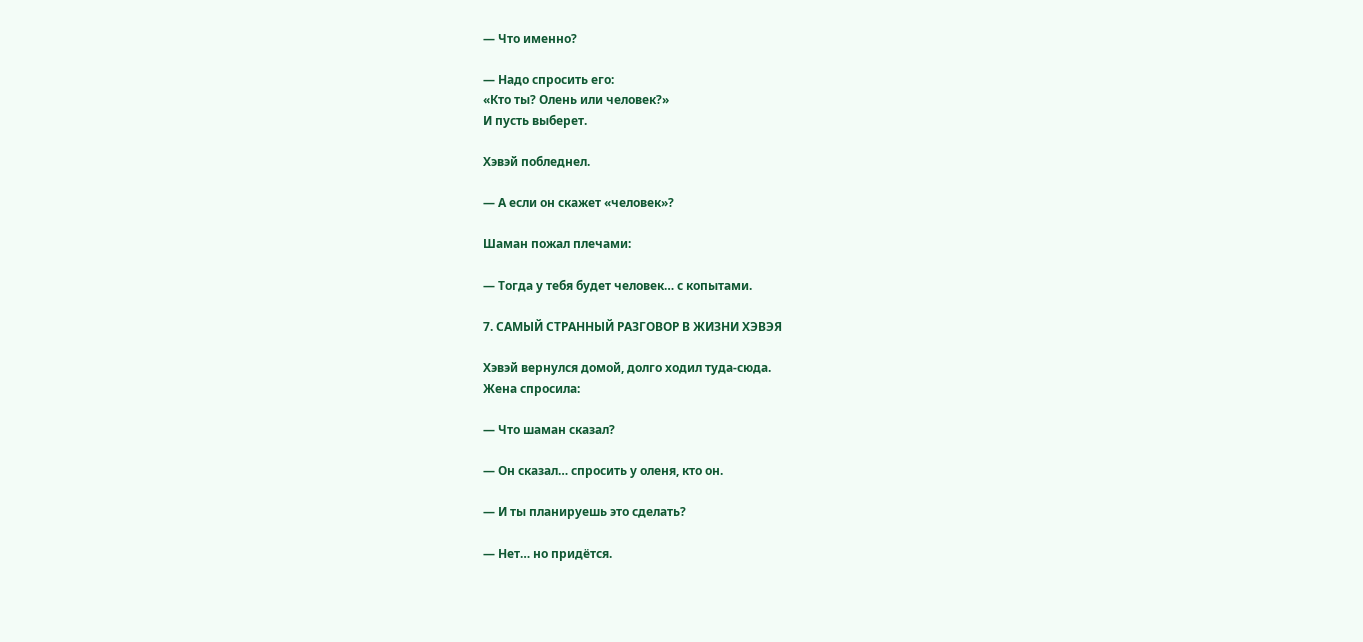— Что именно?

— Надо спросить его:
«Кто ты? Олень или человек?»
И пусть выберет.

Хэвэй побледнел.

— А если он скажет «человек»?

Шаман пожал плечами:

— Тогда у тебя будет человек… с копытами.

7. САМЫЙ СТРАННЫЙ РАЗГОВОР В ЖИЗНИ ХЭВЭЯ

Хэвэй вернулся домой, долго ходил туда-сюда.
Жена спросила:

— Что шаман сказал?

— Он сказал… спросить у оленя, кто он.

— И ты планируешь это сделать?

— Нет… но придётся.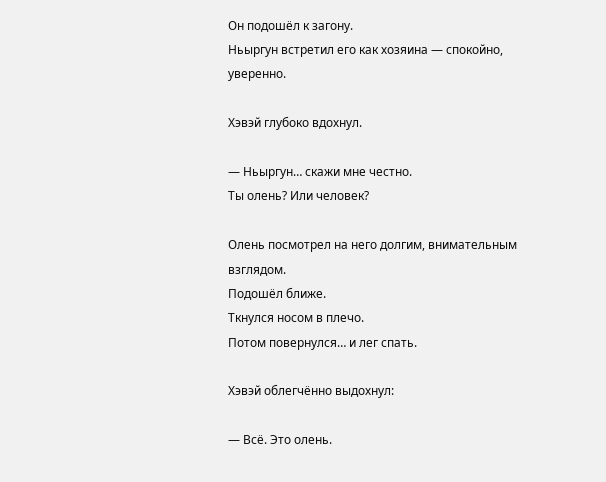Он подошёл к загону.
Ньыргун встретил его как хозяина — спокойно, уверенно.

Хэвэй глубоко вдохнул.

— Ньыргун… скажи мне честно.
Ты олень? Или человек?

Олень посмотрел на него долгим, внимательным взглядом.
Подошёл ближе.
Ткнулся носом в плечо.
Потом повернулся… и лег спать.

Хэвэй облегчённо выдохнул:

— Всё. Это олень.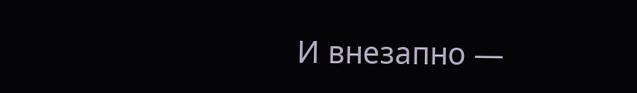И внезапно —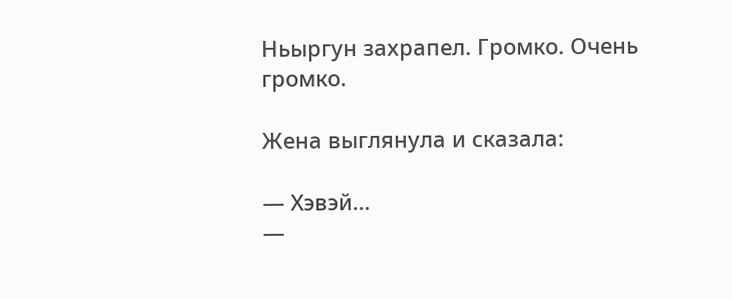Ньыргун захрапел. Громко. Очень громко.

Жена выглянула и сказала:

— Хэвэй…
—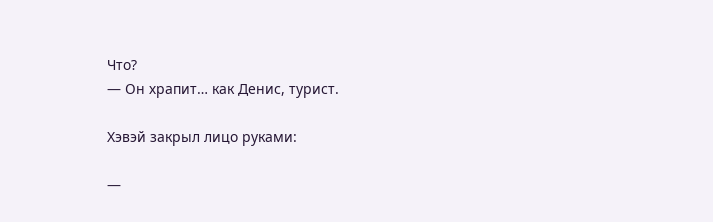Что?
— Он храпит… как Денис, турист.

Хэвэй закрыл лицо руками:

—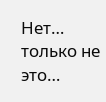Нет… только не это…